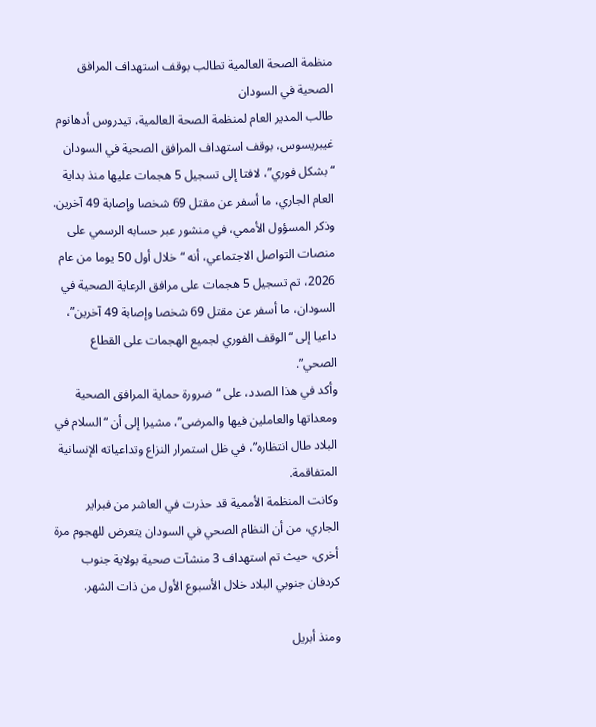منظمة الصحة العالمية تطالب بوقف استهداف المرافق الصحية في السودان
طالب المدير العام لمنظمة الصحة العالمية، تيدروس أدهانوم غيبريسوس، بوقف استهداف المرافق الصحية في السودان “بشكل فوري”، لافتا إلى تسجيل 5 هجمات عليها منذ بداية العام الجاري، ما أسفر عن مقتل 69 شخصا وإصابة 49 آخرين.
وذكر المسؤول الأممي، في منشور عبر حسابه الرسمي على منصات التواصل الاجتماعي، أنه “خلال أول 50 يوما من عام 2026، تم تسجيل 5 هجمات على مرافق الرعاية الصحية في السودان، ما أسفر عن مقتل 69 شخصا وإصابة 49 آخرين”، داعيا إلى “الوقف الفوري لجميع الهجمات على القطاع الصحي”.
وأكد في هذا الصدد، على “ضرورة حماية المرافق الصحية ومعداتها والعاملين فيها والمرضى”، مشيرا إلى أن “السلام في البلاد طال انتظاره”، في ظل استمرار النزاع وتداعياته الإنسانية المتفاقمة.
وكانت المنظمة الأممية قد حذرت في العاشر من فبراير الجاري، من أن النظام الصحي في السودان يتعرض للهجوم مرة أخرى، حيث تم استهداف 3 منشآت صحية بولاية جنوب كردفان جنوبي البلاد خلال الأسبوع الأول من ذات الشهر.

ومنذ أبريل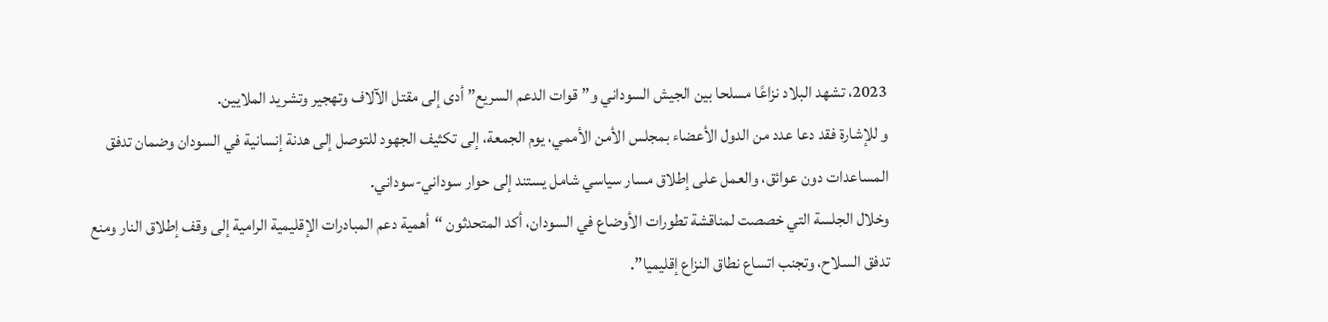2023، تشهد البلاد نزاعًا مسلحا بين الجيش السوداني و”قوات الدعم السريع” أدى إلى مقتل الآلاف وتهجير وتشريد الملايين.
و للإشارة فقد دعا عدد من الدول الأعضاء بمجلس الأمن الأممي، يوم الجمعة، إلى تكثيف الجهود للتوصل إلى هدنة إنسانية في السودان وضمان تدفق المساعدات دون عوائق، والعمل على إطلاق مسار سياسي شامل يستند إلى حوار سوداني-سوداني.
وخلال الجلسة التي خصصت لمناقشة تطورات الأوضاع في السودان، أكد المتحدثون “أهمية دعم المبادرات الإقليمية الرامية إلى وقف إطلاق النار ومنع تدفق السلاح، وتجنب اتساع نطاق النزاع إقليميا”.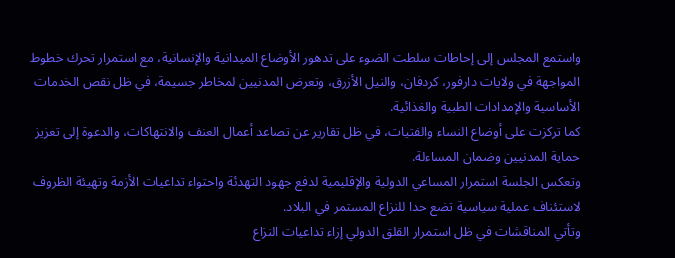واستمع المجلس إلى إحاطات سلطت الضوء على تدهور الأوضاع الميدانية والإنسانية، مع استمرار تحرك خطوط المواجهة في ولايات دارفور، كردفان، والنيل الأزرق، وتعرض المدنيين لمخاطر جسيمة، في ظل نقص الخدمات الأساسية والإمدادات الطبية والغذائية.
كما تركزت على أوضاع النساء والفتيات، في ظل تقارير عن تصاعد أعمال العنف والانتهاكات، والدعوة إلى تعزيز حماية المدنيين وضمان المساءلة.
وتعكس الجلسة استمرار المساعي الدولية والإقليمية لدفع جهود التهدئة واحتواء تداعيات الأزمة وتهيئة الظروف لاستئناف عملية سياسية تضع حدا للنزاع المستمر في البلاد.
وتأتي المناقشات في ظل استمرار القلق الدولي إزاء تداعيات النزاع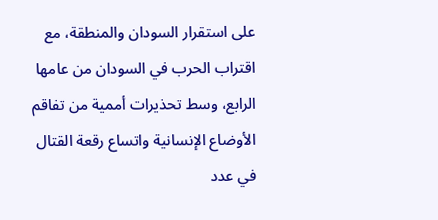على استقرار السودان والمنطقة، مع اقتراب الحرب في السودان من عامها الرابع، وسط تحذيرات أممية من تفاقم الأوضاع الإنسانية واتساع رقعة القتال في عدد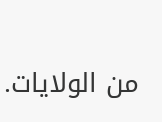من الولايات.